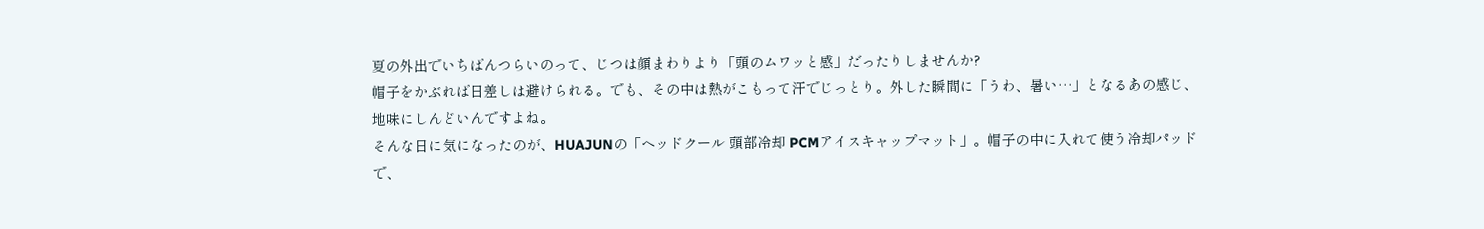夏の外出でいちばんつらいのって、じつは顔まわりより「頭のムワッと感」だったりしませんか?
帽子をかぶれば日差しは避けられる。でも、その中は熱がこもって汗でじっとり。外した瞬間に「うわ、暑い…」となるあの感じ、地味にしんどいんですよね。
そんな日に気になったのが、HUAJUNの「ヘッドクール 頭部冷却 PCMアイスキャップマット」。帽子の中に入れて使う冷却パッドで、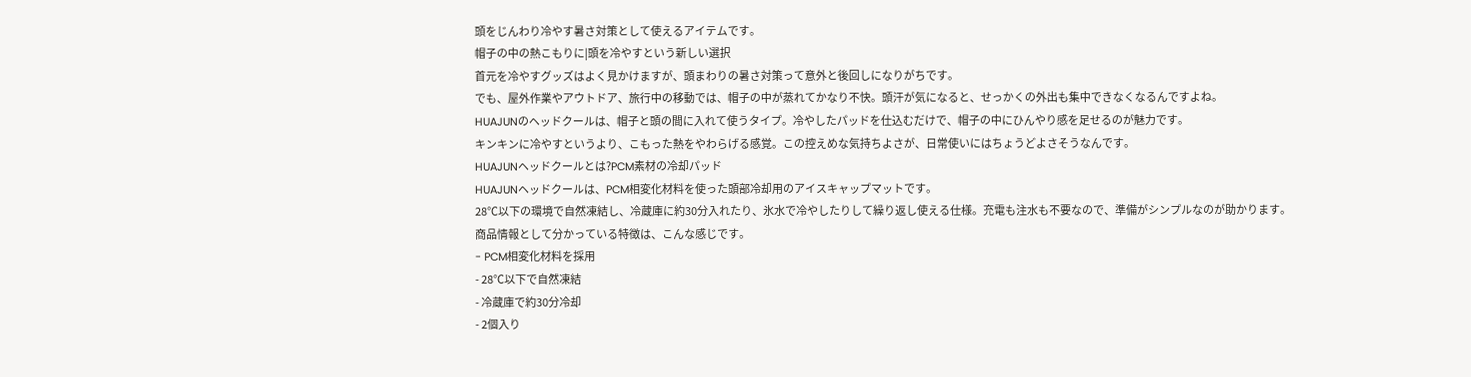頭をじんわり冷やす暑さ対策として使えるアイテムです。
帽子の中の熱こもりに|頭を冷やすという新しい選択
首元を冷やすグッズはよく見かけますが、頭まわりの暑さ対策って意外と後回しになりがちです。
でも、屋外作業やアウトドア、旅行中の移動では、帽子の中が蒸れてかなり不快。頭汗が気になると、せっかくの外出も集中できなくなるんですよね。
HUAJUNのヘッドクールは、帽子と頭の間に入れて使うタイプ。冷やしたパッドを仕込むだけで、帽子の中にひんやり感を足せるのが魅力です。
キンキンに冷やすというより、こもった熱をやわらげる感覚。この控えめな気持ちよさが、日常使いにはちょうどよさそうなんです。
HUAJUNヘッドクールとは?PCM素材の冷却パッド
HUAJUNヘッドクールは、PCM相変化材料を使った頭部冷却用のアイスキャップマットです。
28℃以下の環境で自然凍結し、冷蔵庫に約30分入れたり、氷水で冷やしたりして繰り返し使える仕様。充電も注水も不要なので、準備がシンプルなのが助かります。
商品情報として分かっている特徴は、こんな感じです。
- PCM相変化材料を採用
- 28℃以下で自然凍結
- 冷蔵庫で約30分冷却
- 2個入り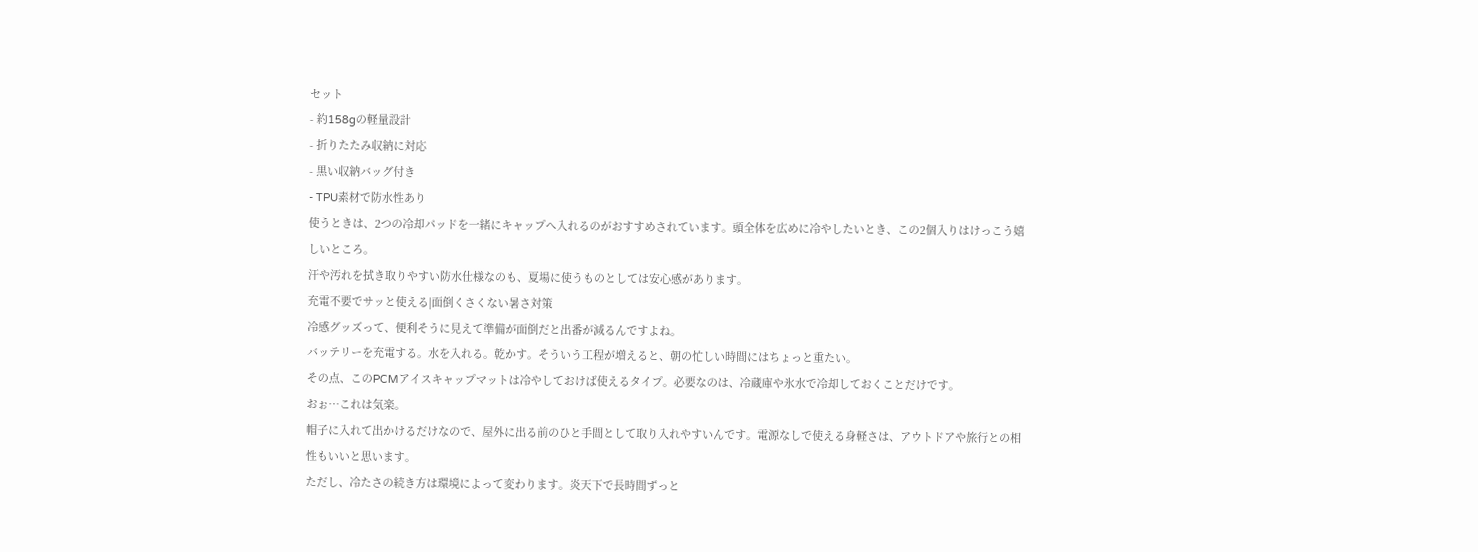セット
- 約158gの軽量設計
- 折りたたみ収納に対応
- 黒い収納バッグ付き
- TPU素材で防水性あり
使うときは、2つの冷却パッドを一緒にキャップへ入れるのがおすすめされています。頭全体を広めに冷やしたいとき、この2個入りはけっこう嬉しいところ。
汗や汚れを拭き取りやすい防水仕様なのも、夏場に使うものとしては安心感があります。
充電不要でサッと使える|面倒くさくない暑さ対策
冷感グッズって、便利そうに見えて準備が面倒だと出番が減るんですよね。
バッテリーを充電する。水を入れる。乾かす。そういう工程が増えると、朝の忙しい時間にはちょっと重たい。
その点、このPCMアイスキャップマットは冷やしておけば使えるタイプ。必要なのは、冷蔵庫や氷水で冷却しておくことだけです。
おぉ…これは気楽。
帽子に入れて出かけるだけなので、屋外に出る前のひと手間として取り入れやすいんです。電源なしで使える身軽さは、アウトドアや旅行との相性もいいと思います。
ただし、冷たさの続き方は環境によって変わります。炎天下で長時間ずっと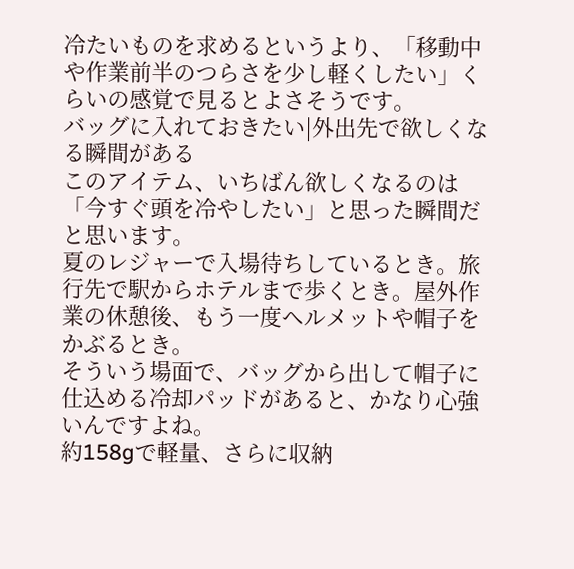冷たいものを求めるというより、「移動中や作業前半のつらさを少し軽くしたい」くらいの感覚で見るとよさそうです。
バッグに入れておきたい|外出先で欲しくなる瞬間がある
このアイテム、いちばん欲しくなるのは「今すぐ頭を冷やしたい」と思った瞬間だと思います。
夏のレジャーで入場待ちしているとき。旅行先で駅からホテルまで歩くとき。屋外作業の休憩後、もう一度ヘルメットや帽子をかぶるとき。
そういう場面で、バッグから出して帽子に仕込める冷却パッドがあると、かなり心強いんですよね。
約158gで軽量、さらに収納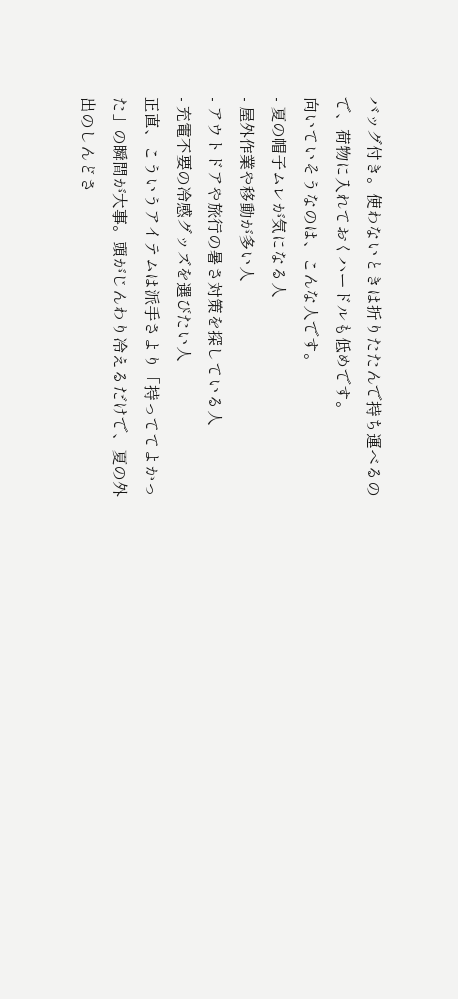バッグ付き。使わないときは折りたたんで持ち運べるので、荷物に入れておくハードルも低めです。
向いていそうなのは、こんな人です。
- 夏の帽子ムレが気になる人
- 屋外作業や移動が多い人
- アウトドアや旅行の暑さ対策を探している人
- 充電不要の冷感グッズを選びたい人
正直、こういうアイテムは派手さより「持っててよかった」の瞬間が大事。頭がじんわり冷えるだけで、夏の外出のしんどさ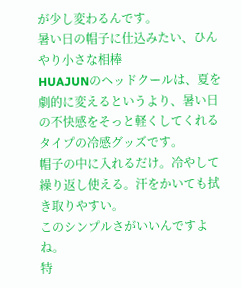が少し変わるんです。
暑い日の帽子に仕込みたい、ひんやり小さな相棒
HUAJUNのヘッドクールは、夏を劇的に変えるというより、暑い日の不快感をそっと軽くしてくれるタイプの冷感グッズです。
帽子の中に入れるだけ。冷やして繰り返し使える。汗をかいても拭き取りやすい。
このシンプルさがいいんですよね。
特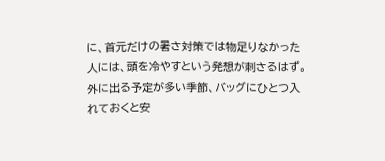に、首元だけの暑さ対策では物足りなかった人には、頭を冷やすという発想が刺さるはず。外に出る予定が多い季節、バッグにひとつ入れておくと安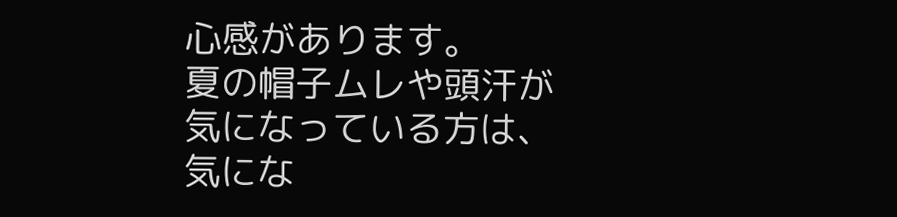心感があります。
夏の帽子ムレや頭汗が気になっている方は、気にな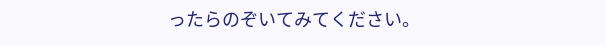ったらのぞいてみてください。